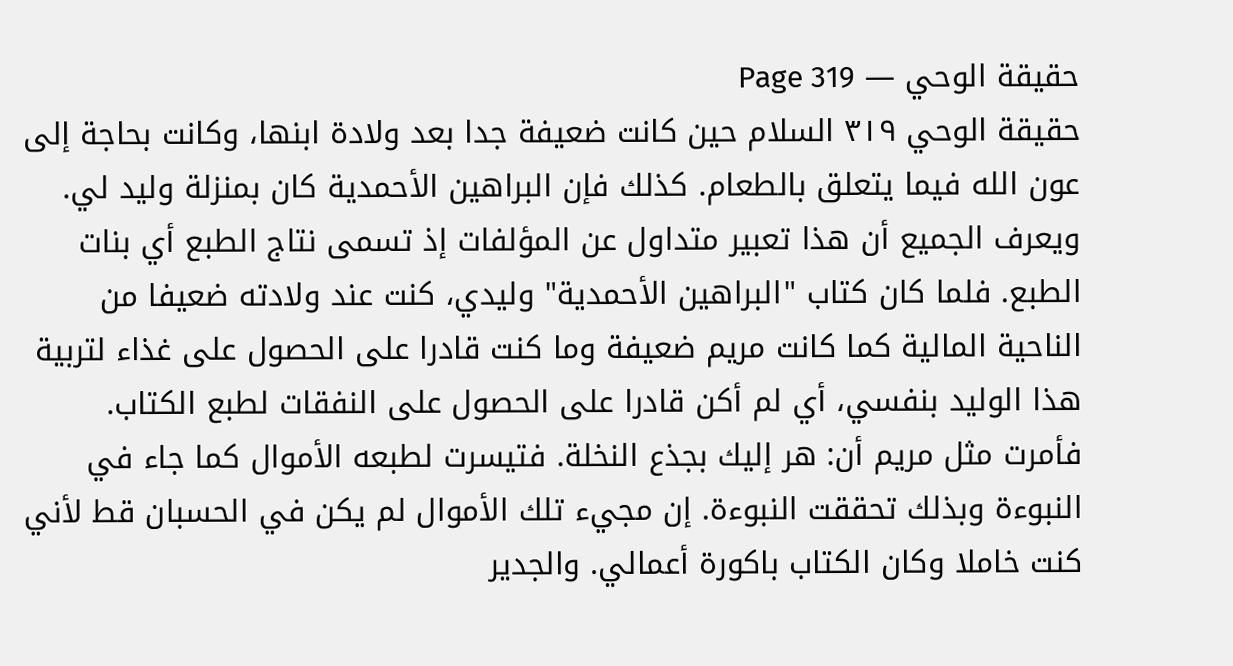حقيقة الوحي — Page 319
حقيقة الوحي ۳۱۹ السلام حين كانت ضعيفة جدا بعد ولادة ابنها، وكانت بحاجة إلى عون الله فيما يتعلق بالطعام. كذلك فإن البراهين الأحمدية كان بمنزلة وليد لي. ويعرف الجميع أن هذا تعبير متداول عن المؤلفات إذ تسمى نتاج الطبع أي بنات الطبع. فلما كان كتاب "البراهين الأحمدية" وليدي، كنت عند ولادته ضعيفا من الناحية المالية كما كانت مريم ضعيفة وما كنت قادرا على الحصول على غذاء لتربية هذا الوليد بنفسي، أي لم أكن قادرا على الحصول على النفقات لطبع الكتاب. فأمرت مثل مريم أن: هر إليك بجذع النخلة. فتيسرت لطبعه الأموال كما جاء في النبوءة وبذلك تحققت النبوءة. إن مجيء تلك الأموال لم يكن في الحسبان قط لأني كنت خاملا وكان الكتاب باكورة أعمالي. والجدير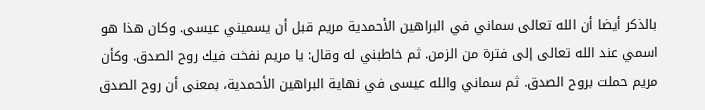بالذكر أيضا أن الله تعالى سماني في البراهين الأحمدية مريم قبل أن يسميني عيسى. وكان هذا هو اسمي عند الله تعالى إلى فترة من الزمن. ثم خاطبني له وقال: يا مريم نفخت فيك روح الصدق. وكأن مريم حملت بروح الصدق. ثم سماني والله عيسى في نهاية البراهين الأحمدية، بمعنى أن روح الصدق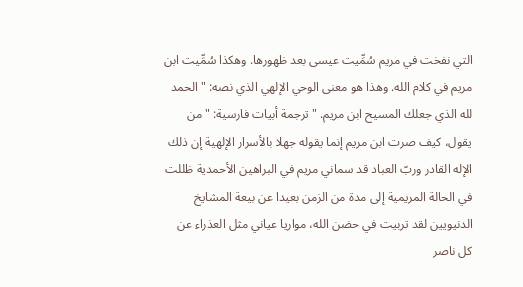التي نفخت في مريم سُمِّيت عيسى بعد ظهورها. وهكذا سُمِّيت ابن مريم في كلام الله. وهذا هو معنى الوحي الإلهي الذي نصه: "الحمد لله الذي جعلك المسيح ابن مريم. " ترجمة أبيات فارسية: "من يقول، كيف صرت ابن مريم إنما يقوله جهلا بالأسرار الإلهية إن ذلك الإله القادر وربّ العباد قد سماني مريم في البراهين الأحمدية ظللت في الحالة المريمية إلى مدة من الزمن بعيدا عن بيعة المشايخ الدنيويين لقد تربيت في حضن الله، مواريا عياني مثل العذراء عن كل ناصر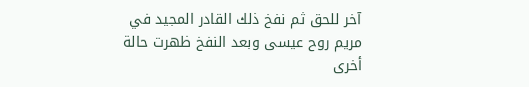آخر للحق ثم نفخ ذلك القادر المجيد في مريم روح عيسى وبعد النفخ ظهرت حالة أخرى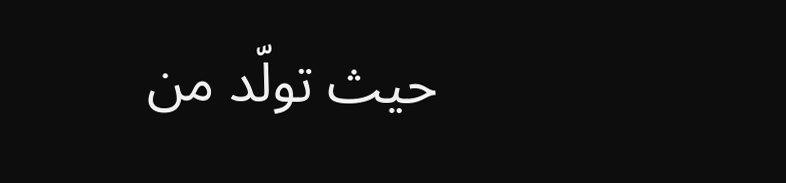حيث تولّد من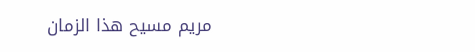مريم مسيح هذا الزمان